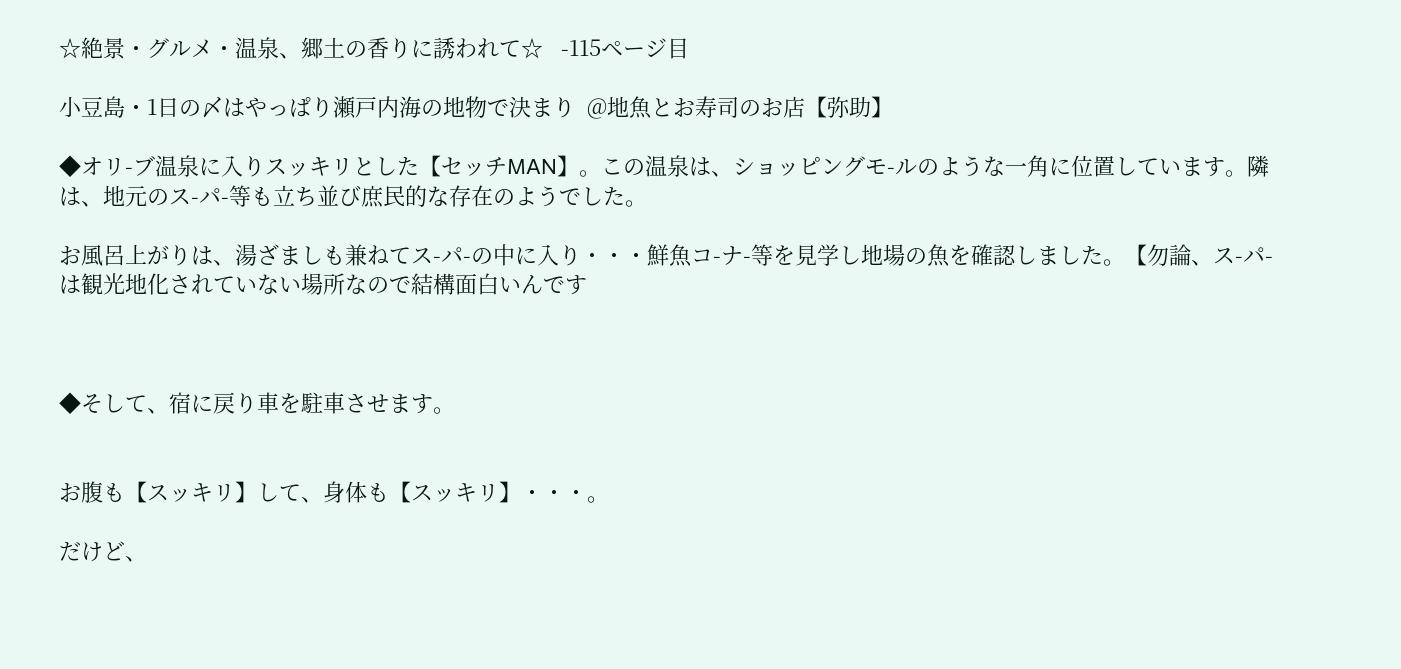☆絶景・グルメ・温泉、郷土の香りに誘われて☆   -115ページ目

小豆島・1日の〆はやっぱり瀬戸内海の地物で決まり  @地魚とお寿司のお店【弥助】

◆オリ-ブ温泉に入りスッキリとした【セッチMAN】。この温泉は、ショッピングモ-ルのような一角に位置しています。隣は、地元のス-パ-等も立ち並び庶民的な存在のようでした。

お風呂上がりは、湯ざましも兼ねてス-パ-の中に入り・・・鮮魚コ-ナ-等を見学し地場の魚を確認しました。【勿論、ス-パ-は観光地化されていない場所なので結構面白いんです



◆そして、宿に戻り車を駐車させます。


お腹も【スッキリ】して、身体も【スッキリ】・・・。

だけど、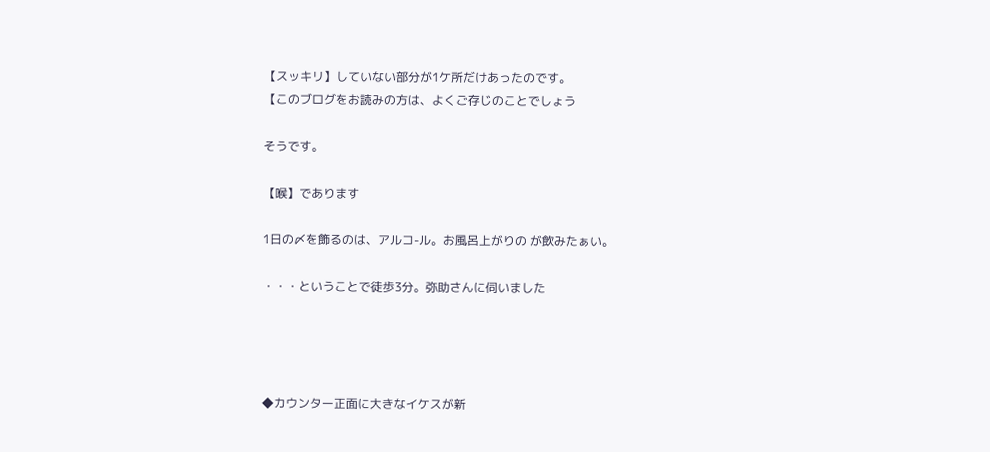【スッキリ】していない部分が1ケ所だけあったのです。
【このブログをお読みの方は、よくご存じのことでしょう

そうです。

【喉】であります

1日の〆を飾るのは、アルコ-ル。お風呂上がりの が飲みたぁい。

・・・ということで徒歩3分。弥助さんに伺いました




◆カウンター正面に大きなイケスが新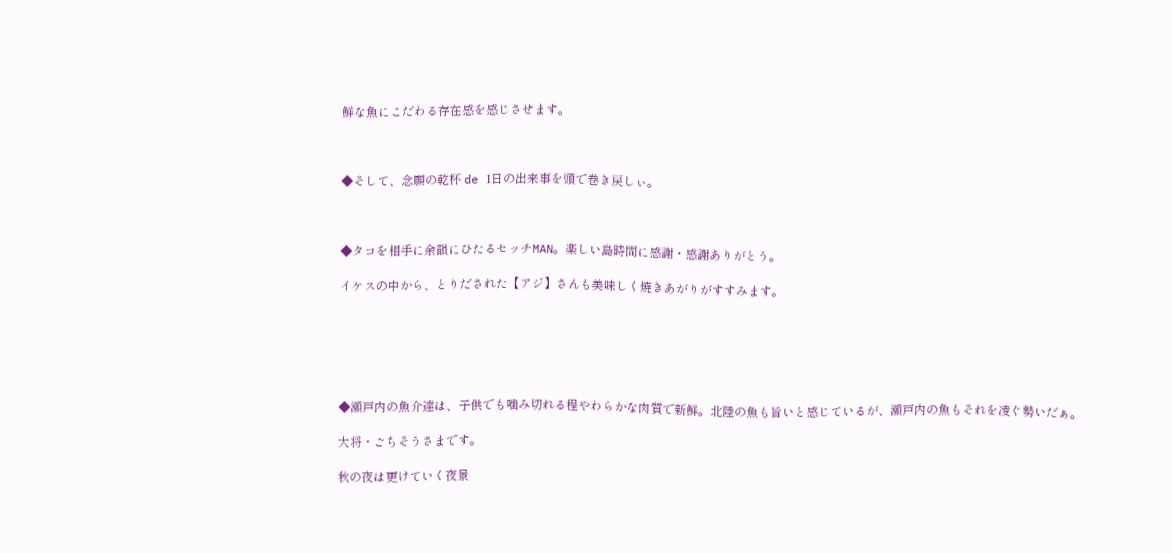鮮な魚にこだわる存在感を感じさせます。



◆そして、念願の乾杯 de 1日の出来事を頭で巻き戻しぃ。



◆タコを相手に余韻にひたるセッチMAN。楽しい島時間に感謝・感謝ありがとう。

イケスの中から、とりだされた【アジ】さんも美味しく焼きあがりがすすみます。






◆瀬戸内の魚介達は、子供でも噛み切れる程やわらかな肉質で新鮮。北陸の魚も旨いと感じているが、瀬戸内の魚もそれを凌ぐ勢いだぁ。

大将・ごちそうさまです。

秋の夜は更けていく夜景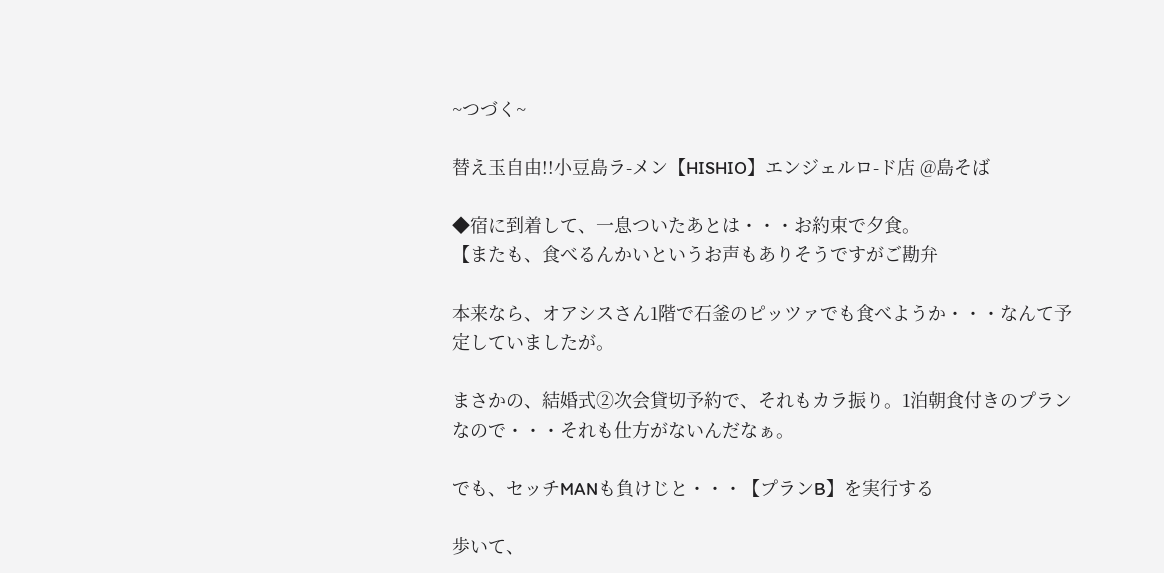~つづく~

替え玉自由!!小豆島ラ-メン【HISHIO】エンジェルロ-ド店 @島そば

◆宿に到着して、一息ついたあとは・・・お約束で夕食。
【またも、食べるんかいというお声もありそうですがご勘弁

本来なら、オアシスさん1階で石釜のピッツァでも食べようか・・・なんて予定していましたが。

まさかの、結婚式②次会貸切予約で、それもカラ振り。1泊朝食付きのプランなので・・・それも仕方がないんだなぁ。

でも、セッチMANも負けじと・・・【プランB】を実行する

歩いて、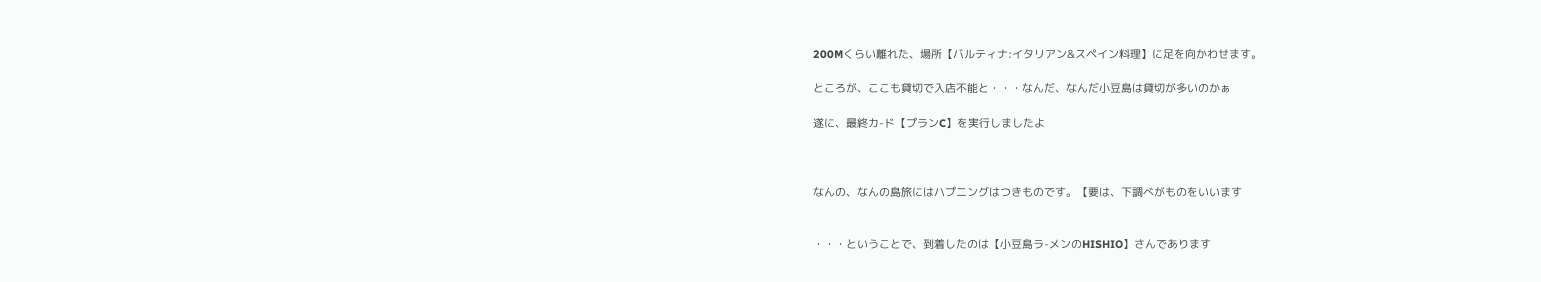200Mくらい離れた、場所【バルティナ:イタリアン&スペイン料理】に足を向かわせます。

ところが、ここも貸切で入店不能と・・・なんだ、なんだ小豆島は貸切が多いのかぁ

遂に、最終カ-ド【プランC】を実行しましたよ



なんの、なんの島旅にはハプニングはつきものです。【要は、下調べがものをいいます


・・・ということで、到着したのは【小豆島ラ-メンのHISHIO】さんであります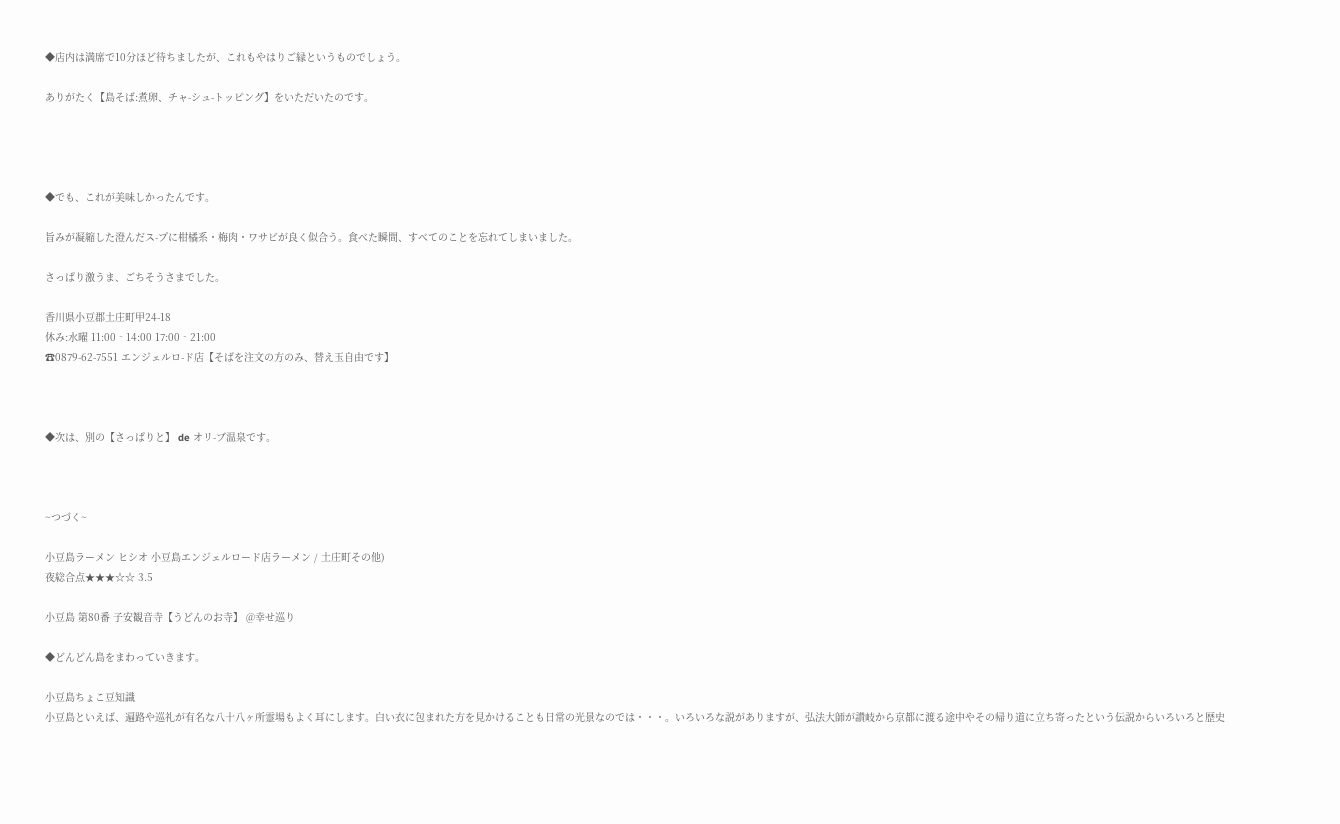◆店内は満席で10分ほど待ちましたが、これもやはりご縁というものでしょう。

ありがたく【島そば:煮卵、チャ-シュ-トッピング】をいただいたのです。




◆でも、これが美味しかったんです。

旨みが凝縮した澄んだス-プに柑橘系・梅肉・ワサビが良く似合う。食べた瞬間、すべてのことを忘れてしまいました。

さっぱり激うま、ごちそうさまでした。

香川県小豆郡土庄町甲24-18
休み:水曜 11:00‐14:00 17:00‐21:00
☎0879-62-7551 エンジェルロ-ド店【そばを注文の方のみ、替え玉自由です】



◆次は、別の【さっぱりと】 de オリ-ブ温泉です。



~つづく~

小豆島ラーメン ヒシオ 小豆島エンジェルロード店ラーメン / 土庄町その他)
夜総合点★★★☆☆ 3.5

小豆島 第80番 子安観音寺【うどんのお寺】 @幸せ巡り

◆どんどん島をまわっていきます。

小豆島ちょこ豆知識
小豆島といえば、遍路や巡礼が有名な八十八ヶ所霊場もよく耳にします。白い衣に包まれた方を見かけることも日常の光景なのでは・・・。いろいろな説がありますが、弘法大師が讃岐から京都に渡る途中やその帰り道に立ち寄ったという伝説からいろいろと歴史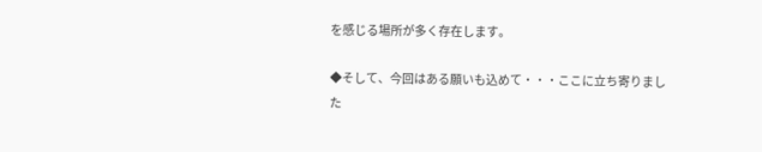を感じる場所が多く存在します。

◆そして、今回はある願いも込めて・・・ここに立ち寄りました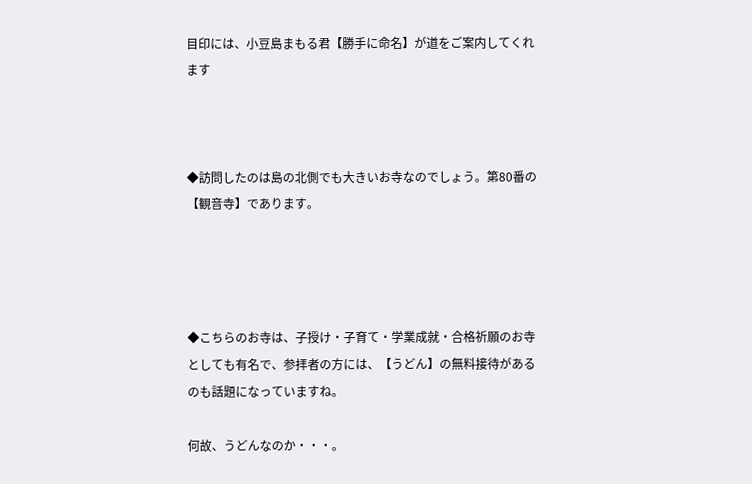目印には、小豆島まもる君【勝手に命名】が道をご案内してくれます



◆訪問したのは島の北側でも大きいお寺なのでしょう。第80番の【観音寺】であります。




◆こちらのお寺は、子授け・子育て・学業成就・合格祈願のお寺としても有名で、参拝者の方には、【うどん】の無料接待があるのも話題になっていますね。

何故、うどんなのか・・・。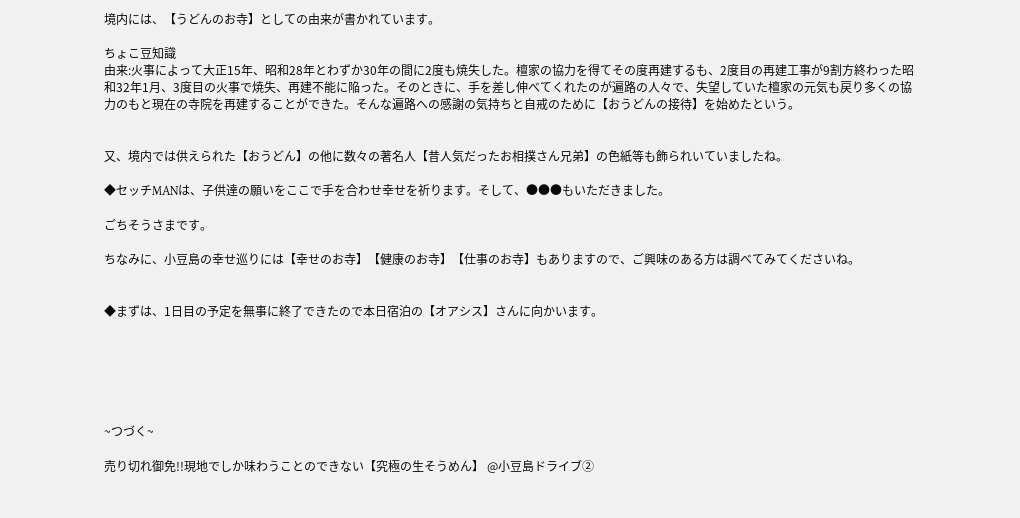境内には、【うどんのお寺】としての由来が書かれています。

ちょこ豆知識
由来:火事によって大正15年、昭和28年とわずか30年の間に2度も焼失した。檀家の協力を得てその度再建するも、2度目の再建工事が9割方終わった昭和32年1月、3度目の火事で焼失、再建不能に陥った。そのときに、手を差し伸べてくれたのが遍路の人々で、失望していた檀家の元気も戻り多くの協力のもと現在の寺院を再建することができた。そんな遍路への感謝の気持ちと自戒のために【おうどんの接待】を始めたという。


又、境内では供えられた【おうどん】の他に数々の著名人【昔人気だったお相撲さん兄弟】の色紙等も飾られいていましたね。

◆セッチMANは、子供達の願いをここで手を合わせ幸せを祈ります。そして、●●●もいただきました。

ごちそうさまです。

ちなみに、小豆島の幸せ巡りには【幸せのお寺】【健康のお寺】【仕事のお寺】もありますので、ご興味のある方は調べてみてくださいね。


◆まずは、1日目の予定を無事に終了できたので本日宿泊の【オアシス】さんに向かいます。






~つづく~

売り切れ御免!!現地でしか味わうことのできない【究極の生そうめん】 @小豆島ドライブ②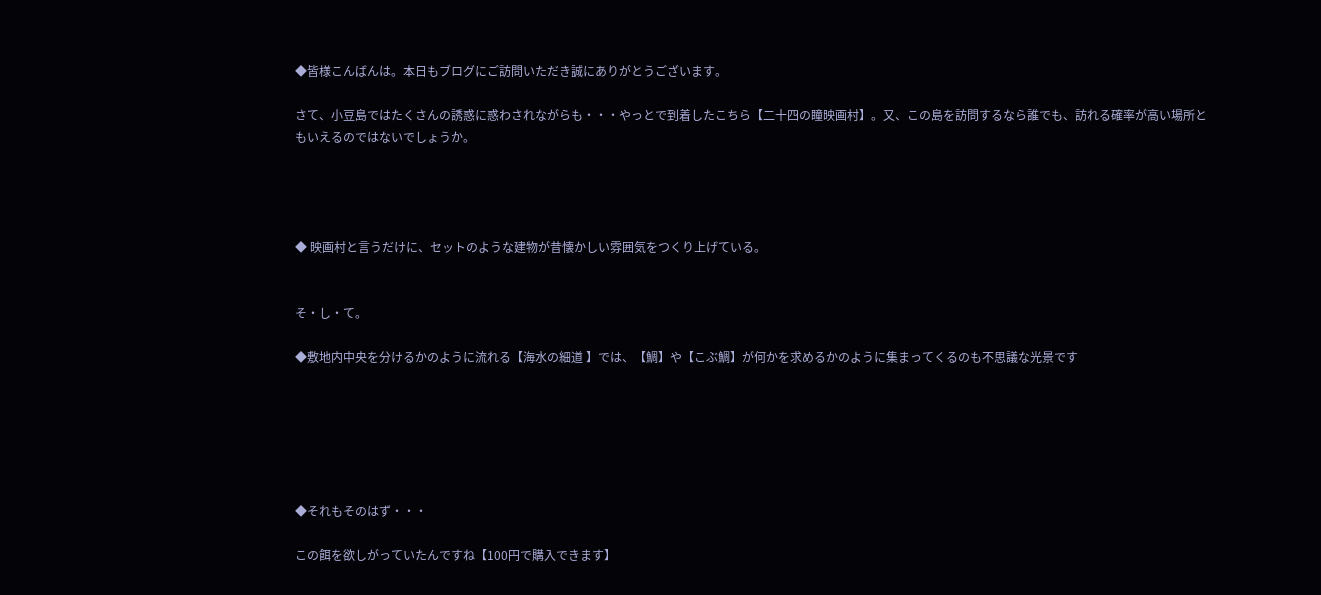◆皆様こんばんは。本日もブログにご訪問いただき誠にありがとうございます。

さて、小豆島ではたくさんの誘惑に惑わされながらも・・・やっとで到着したこちら【二十四の瞳映画村】。又、この島を訪問するなら誰でも、訪れる確率が高い場所ともいえるのではないでしょうか。




◆ 映画村と言うだけに、セットのような建物が昔懐かしい雰囲気をつくり上げている。


そ・し・て。

◆敷地内中央を分けるかのように流れる【海水の細道 】では、【鯛】や【こぶ鯛】が何かを求めるかのように集まってくるのも不思議な光景です






◆それもそのはず・・・

この餌を欲しがっていたんですね【100円で購入できます】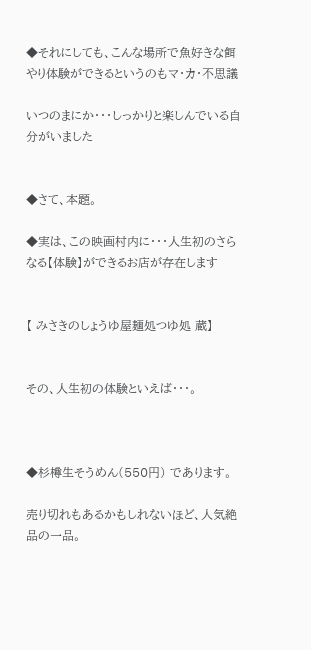◆それにしても、こんな場所で魚好きな餌やり体験ができるというのもマ・カ・不思議

いつのまにか・・・しっかりと楽しんでいる自分がいました


◆さて、本題。

◆実は、この映画村内に・・・人生初のさらなる【体験】ができるお店が存在します


【 みさきのしょうゆ屋麺処つゆ処 蔵】


その、人生初の体験といえば・・・。



◆杉樽生そうめん(550円) であります。

売り切れもあるかもしれないほど、人気絶品の一品。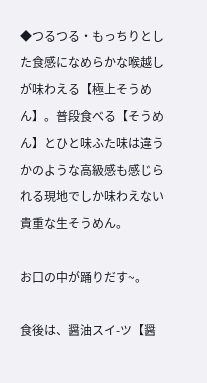◆つるつる・もっちりとした食感になめらかな喉越しが味わえる【極上そうめん】。普段食べる【そうめん】とひと味ふた味は違うかのような高級感も感じられる現地でしか味わえない貴重な生そうめん。

お口の中が踊りだす~。

食後は、醤油スイ-ツ【醤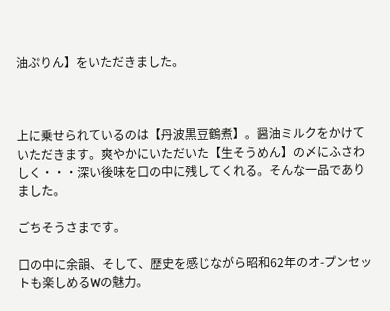油ぷりん】をいただきました。



上に乗せられているのは【丹波黒豆鶴煮】。醤油ミルクをかけていただきます。爽やかにいただいた【生そうめん】の〆にふさわしく・・・深い後味を口の中に残してくれる。そんな一品でありました。

ごちそうさまです。

口の中に余韻、そして、歴史を感じながら昭和62年のオ-プンセットも楽しめるWの魅力。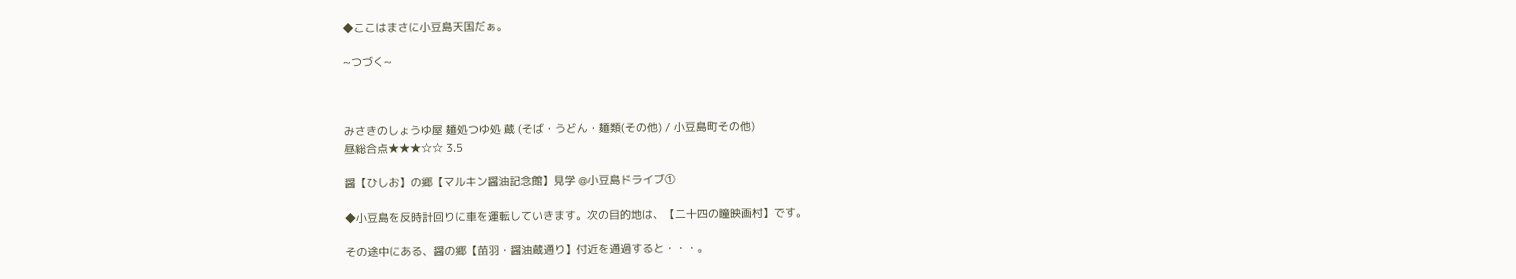◆ここはまさに小豆島天国だぁ。

~つづく~



みさきのしょうゆ屋 麺処つゆ処 蔵 (そば・うどん・麺類(その他) / 小豆島町その他)
昼総合点★★★☆☆ 3.5

醤【ひしお】の郷【マルキン醤油記念館】見学 @小豆島ドライブ①

◆小豆島を反時計回りに車を運転していきます。次の目的地は、【二十四の瞳映画村】です。

その途中にある、醤の郷【苗羽・醤油蔵通り】付近を通過すると・・・。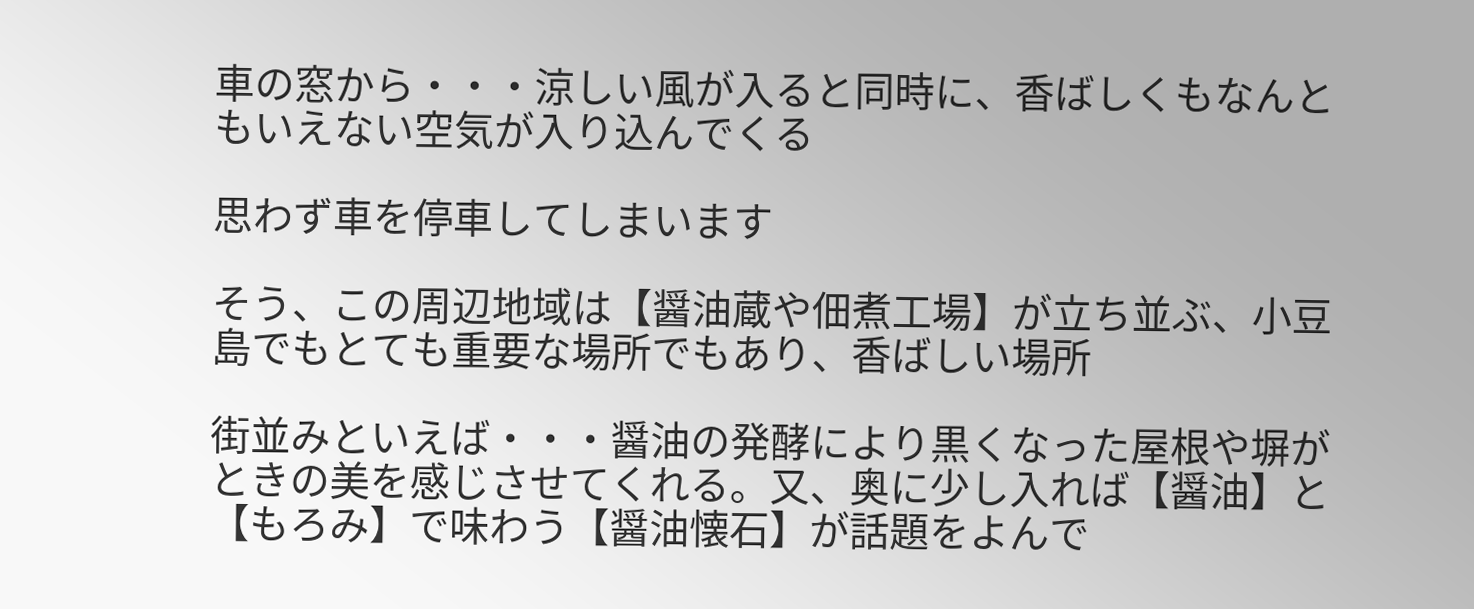車の窓から・・・涼しい風が入ると同時に、香ばしくもなんともいえない空気が入り込んでくる

思わず車を停車してしまいます

そう、この周辺地域は【醤油蔵や佃煮工場】が立ち並ぶ、小豆島でもとても重要な場所でもあり、香ばしい場所

街並みといえば・・・醤油の発酵により黒くなった屋根や塀がときの美を感じさせてくれる。又、奥に少し入れば【醤油】と【もろみ】で味わう【醤油懐石】が話題をよんで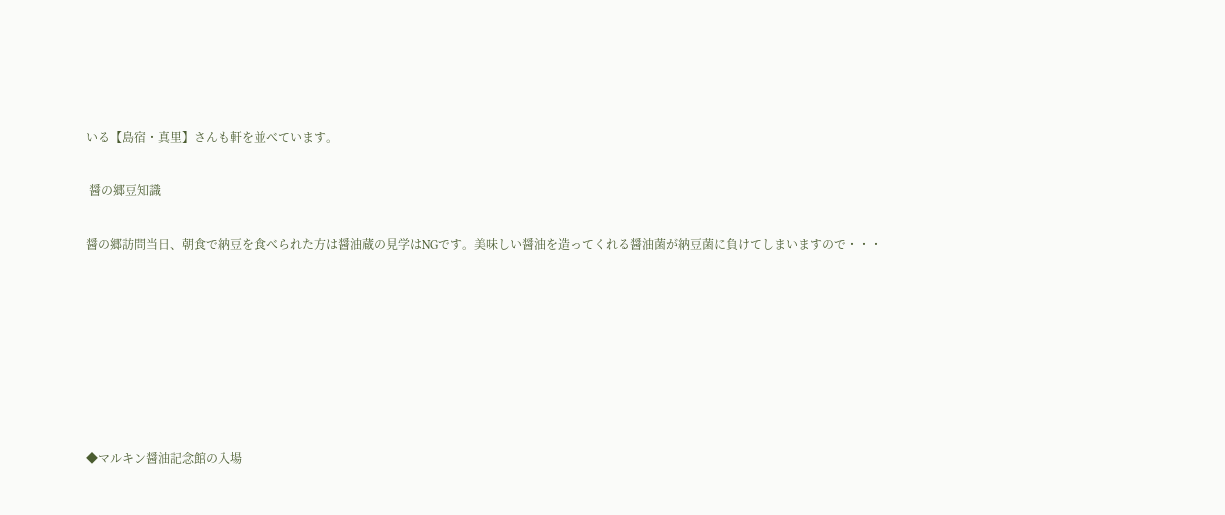いる【島宿・真里】さんも軒を並べています。

 醤の郷豆知識

醤の郷訪問当日、朝食で納豆を食べられた方は醤油蔵の見学はNGです。美味しい醤油を造ってくれる醤油菌が納豆菌に負けてしまいますので・・・







◆マルキン醤油記念館の入場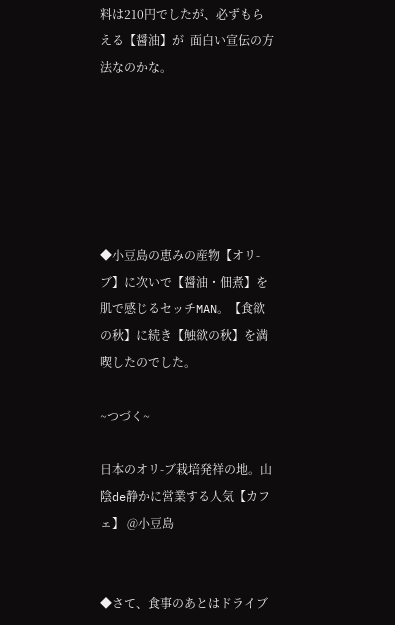料は210円でしたが、必ずもらえる【醤油】が  面白い宣伝の方法なのかな。






◆小豆島の恵みの産物【オリ-ブ】に次いで【醤油・佃煮】を肌で感じるセッチMAN。【食欲の秋】に続き【触欲の秋】を満喫したのでした。

~つづく~

日本のオリ-ブ栽培発祥の地。山陰de静かに営業する人気【カフェ】 @小豆島


◆さて、食事のあとはドライブ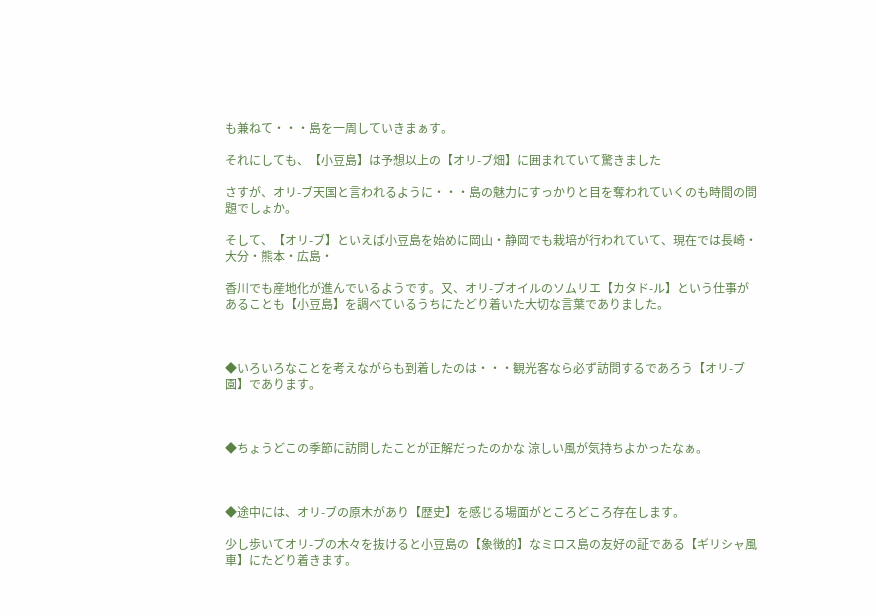も兼ねて・・・島を一周していきまぁす。

それにしても、【小豆島】は予想以上の【オリ-ブ畑】に囲まれていて驚きました

さすが、オリ-ブ天国と言われるように・・・島の魅力にすっかりと目を奪われていくのも時間の問題でしょか。

そして、【オリ-ブ】といえば小豆島を始めに岡山・静岡でも栽培が行われていて、現在では長崎・大分・熊本・広島・

香川でも産地化が進んでいるようです。又、オリ-ブオイルのソムリエ【カタド-ル】という仕事があることも【小豆島】を調べているうちにたどり着いた大切な言葉でありました。



◆いろいろなことを考えながらも到着したのは・・・観光客なら必ず訪問するであろう【オリ-ブ園】であります。



◆ちょうどこの季節に訪問したことが正解だったのかな 涼しい風が気持ちよかったなぁ。



◆途中には、オリ-ブの原木があり【歴史】を感じる場面がところどころ存在します。

少し歩いてオリ-ブの木々を抜けると小豆島の【象徴的】なミロス島の友好の証である【ギリシャ風車】にたどり着きます。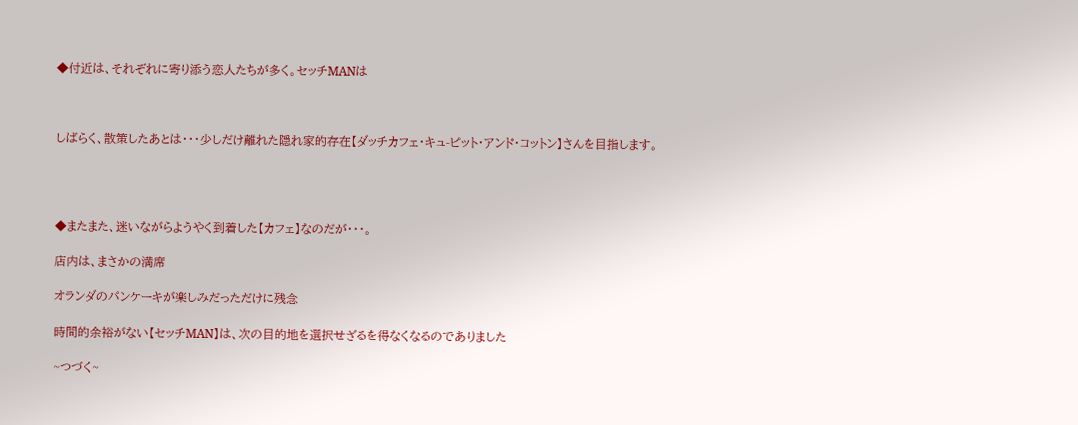◆付近は、それぞれに寄り添う恋人たちが多く。セッチMANは



しばらく、散策したあとは・・・少しだけ離れた隠れ家的存在【ダッチカフェ・キュ-ピット・アンド・コットン】さんを目指します。




◆またまた、迷いながらようやく到着した【カフェ】なのだが・・・。

店内は、まさかの満席

オランダのパンケーキが楽しみだっただけに残念

時間的余裕がない【セッチMAN】は、次の目的地を選択せざるを得なくなるのでありました

~つづく~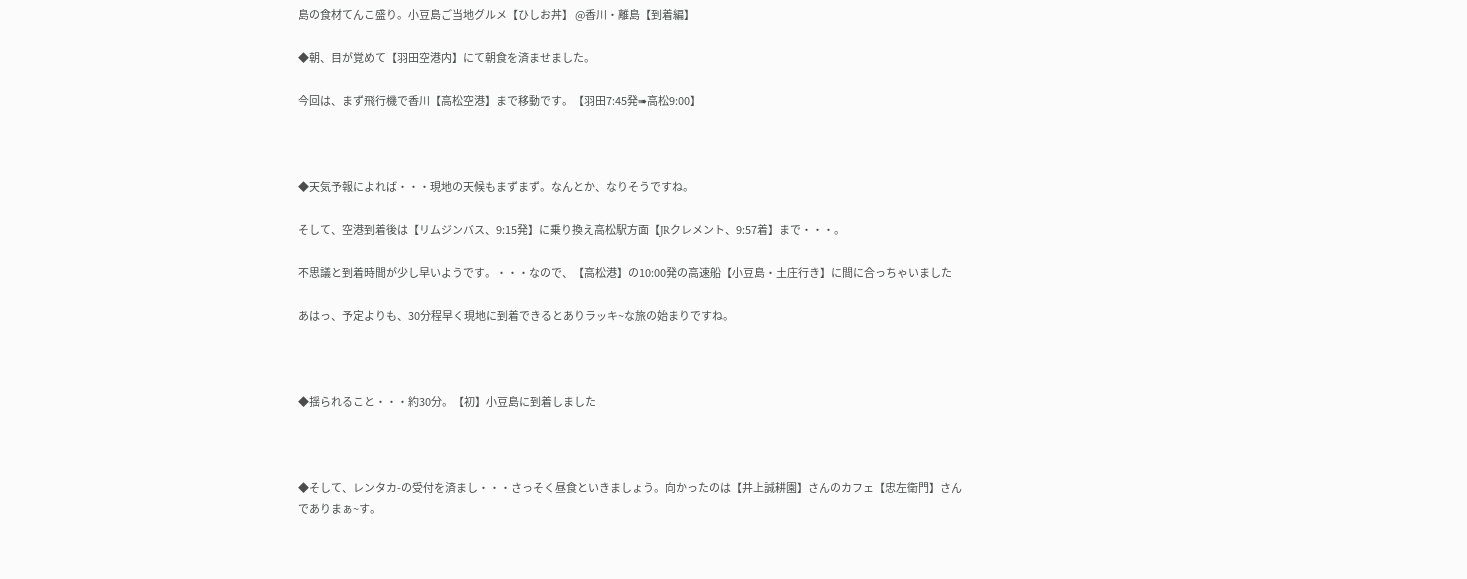島の食材てんこ盛り。小豆島ご当地グルメ【ひしお丼】 @香川・離島【到着編】

◆朝、目が覚めて【羽田空港内】にて朝食を済ませました。

今回は、まず飛行機で香川【高松空港】まで移動です。【羽田7:45発➠高松9:00】



◆天気予報によれば・・・現地の天候もまずまず。なんとか、なりそうですね。

そして、空港到着後は【リムジンバス、9:15発】に乗り換え高松駅方面【JRクレメント、9:57着】まで・・・。

不思議と到着時間が少し早いようです。・・・なので、【高松港】の10:00発の高速船【小豆島・土庄行き】に間に合っちゃいました

あはっ、予定よりも、30分程早く現地に到着できるとありラッキ~な旅の始まりですね。



◆揺られること・・・約30分。【初】小豆島に到着しました



◆そして、レンタカ-の受付を済まし・・・さっそく昼食といきましょう。向かったのは【井上誠耕園】さんのカフェ【忠左衛門】さんでありまぁ~す。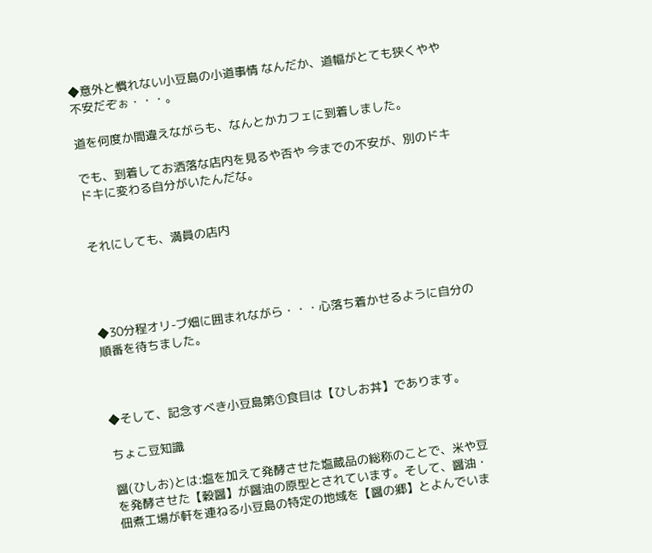◆意外と慣れない小豆島の小道事情 なんだか、道幅がとても狭くやや不安だぞぉ・・・。

道を何度か間違えながらも、なんとかカフェに到着しました。

でも、到着してお洒落な店内を見るや否や 今までの不安が、別のドキドキに変わる自分がいたんだな。


それにしても、満員の店内




◆30分程オリ-ブ畑に囲まれながら・・・心落ち着かせるように自分の順番を待ちました。



◆そして、記念すべき小豆島第①食目は【ひしお丼】であります。

ちょこ豆知識

醤(ひしお)とは:塩を加えて発酵させた塩蔵品の総称のことで、米や豆を発酵させた【穀醤】が醤油の原型とされています。そして、醤油・佃煮工場が軒を連ねる小豆島の特定の地域を【醤の郷】とよんでいま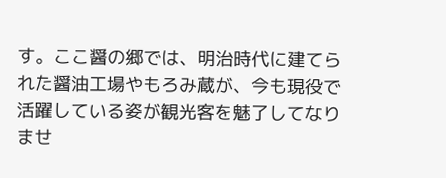す。ここ醤の郷では、明治時代に建てられた醤油工場やもろみ蔵が、今も現役で活躍している姿が観光客を魅了してなりませ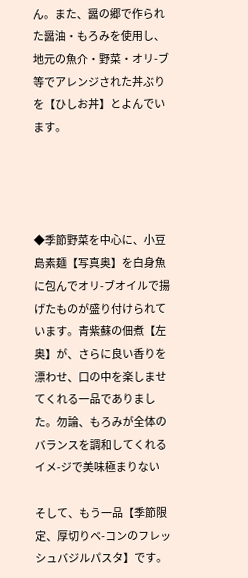ん。また、醤の郷で作られた醤油・もろみを使用し、地元の魚介・野菜・オリ-ブ等でアレンジされた丼ぶりを【ひしお丼】とよんでいます。




◆季節野菜を中心に、小豆島素麺【写真奥】を白身魚に包んでオリ-ブオイルで揚げたものが盛り付けられています。青紫蘇の佃煮【左奥】が、さらに良い香りを漂わせ、口の中を楽しませてくれる一品でありました。勿論、もろみが全体のバランスを調和してくれるイメ-ジで美味極まりない

そして、もう一品【季節限定、厚切りベ-コンのフレッシュバジルパスタ】です。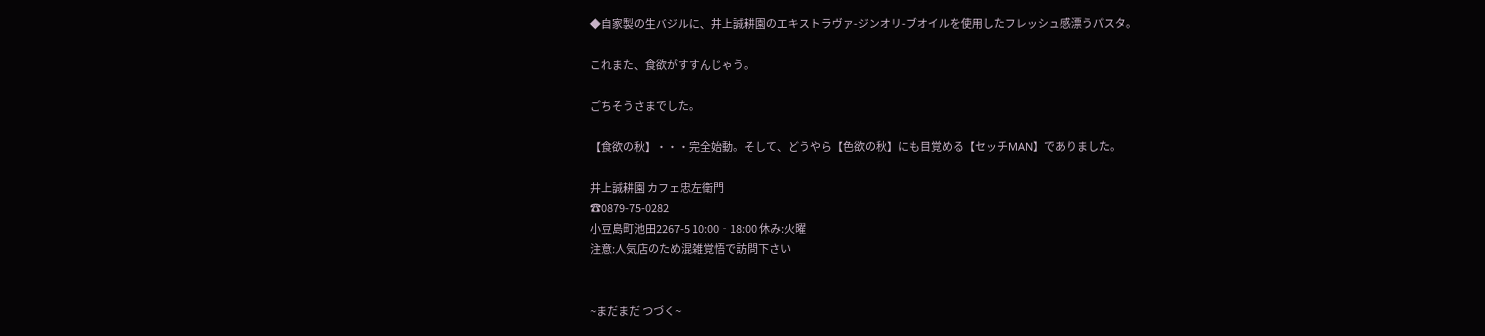◆自家製の生バジルに、井上誠耕園のエキストラヴァ-ジンオリ-ブオイルを使用したフレッシュ感漂うパスタ。

これまた、食欲がすすんじゃう。

ごちそうさまでした。

【食欲の秋】・・・完全始動。そして、どうやら【色欲の秋】にも目覚める【セッチMAN】でありました。

井上誠耕園 カフェ忠左衛門
☎0879-75-0282
小豆島町池田2267-5 10:00‐18:00 休み:火曜
注意:人気店のため混雑覚悟で訪問下さい


~まだまだ つづく~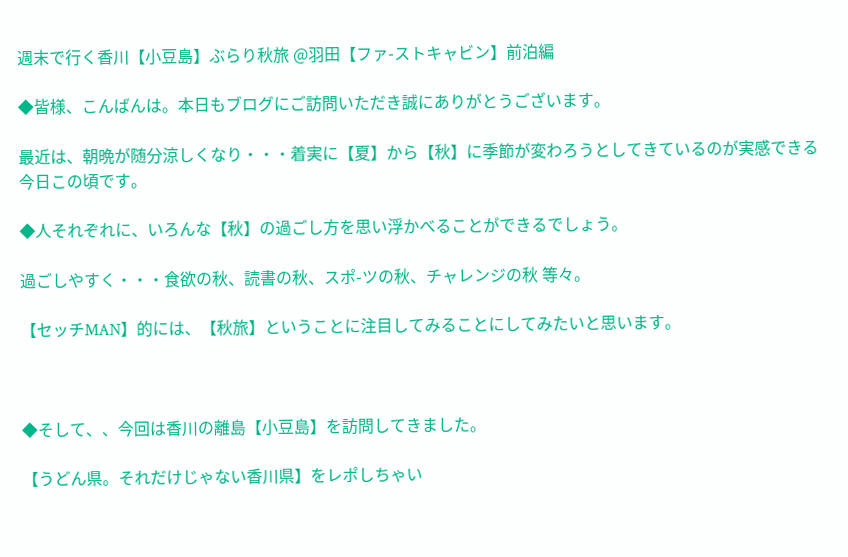週末で行く香川【小豆島】ぶらり秋旅 @羽田【ファ-ストキャビン】前泊編

◆皆様、こんばんは。本日もブログにご訪問いただき誠にありがとうございます。

最近は、朝晩が随分涼しくなり・・・着実に【夏】から【秋】に季節が変わろうとしてきているのが実感できる今日この頃です。

◆人それぞれに、いろんな【秋】の過ごし方を思い浮かべることができるでしょう。

過ごしやすく・・・食欲の秋、読書の秋、スポ-ツの秋、チャレンジの秋 等々。

【セッチMAN】的には、【秋旅】ということに注目してみることにしてみたいと思います。



◆そして、、今回は香川の離島【小豆島】を訪問してきました。

【うどん県。それだけじゃない香川県】をレポしちゃい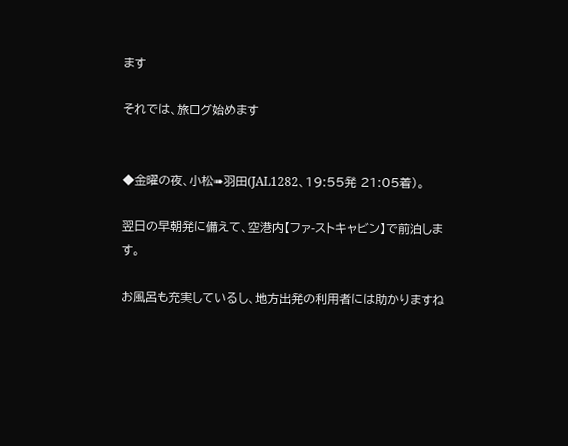ます

それでは、旅ログ始めます


◆金曜の夜、小松➠羽田(JAL1282、19:55発 21:05着)。

翌日の早朝発に備えて、空港内【ファ-ストキャビン】で前泊します。

お風呂も充実しているし、地方出発の利用者には助かりますね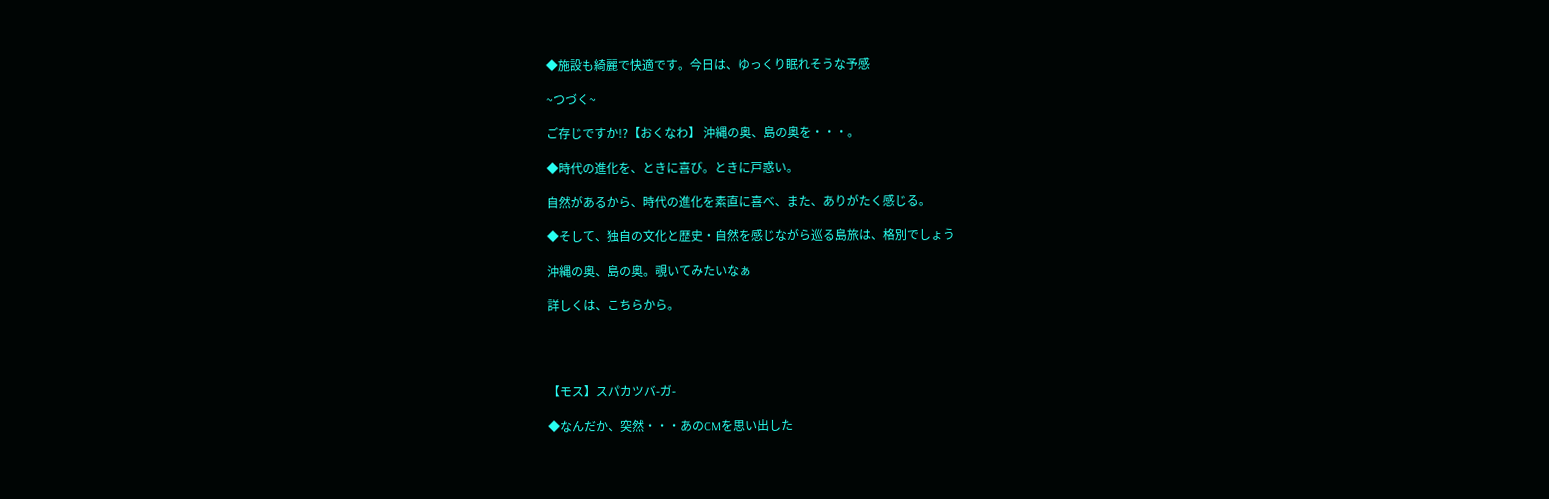◆施設も綺麗で快適です。今日は、ゆっくり眠れそうな予感

~つづく~

ご存じですか!?【おくなわ】 沖縄の奥、島の奥を・・・。

◆時代の進化を、ときに喜び。ときに戸惑い。

自然があるから、時代の進化を素直に喜べ、また、ありがたく感じる。

◆そして、独自の文化と歴史・自然を感じながら巡る島旅は、格別でしょう

沖縄の奥、島の奥。覗いてみたいなぁ

詳しくは、こちらから。




【モス】スパカツバ-ガ-

◆なんだか、突然・・・あのCMを思い出した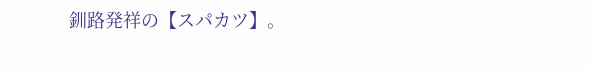釧路発祥の【スパカツ】。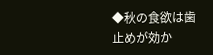◆秋の食欲は歯止めが効か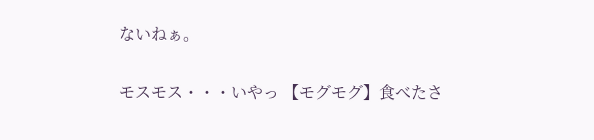ないねぁ。

モスモス・・・いやっ 【モグモグ】食べたさ